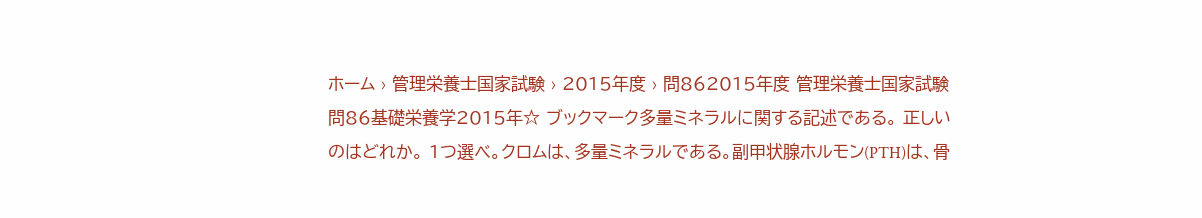ホーム › 管理栄養士国家試験 › 2015年度 › 問862015年度 管理栄養士国家試験 問86基礎栄養学2015年☆ ブックマーク多量ミネラルに関する記述である。 正しいのはどれか。 1つ選べ。クロムは、多量ミネラルである。副甲状腺ホルモン(PTH)は、骨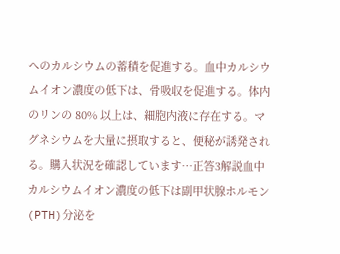へのカルシウムの蓄積を促進する。血中カルシウムイオン濃度の低下は、骨吸収を促進する。体内のリンの 80% 以上は、細胞内液に存在する。マグネシウムを大量に摂取すると、便秘が誘発される。購入状況を確認しています…正答3解説血中カルシウムイオン濃度の低下は副甲状腺ホルモン(PTH)分泌を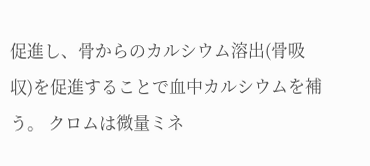促進し、骨からのカルシウム溶出(骨吸収)を促進することで血中カルシウムを補う。 クロムは微量ミネ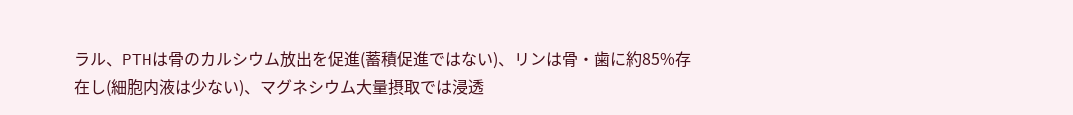ラル、PTHは骨のカルシウム放出を促進(蓄積促進ではない)、リンは骨・歯に約85%存在し(細胞内液は少ない)、マグネシウム大量摂取では浸透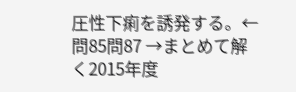圧性下痢を誘発する。← 問85問87 →まとめて解く2015年度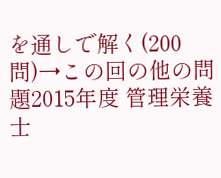を通しで解く(200問)→この回の他の問題2015年度 管理栄養士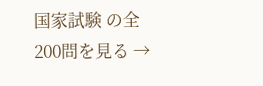国家試験 の全200問を見る →